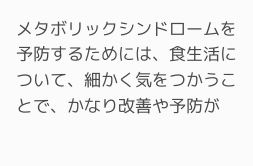メタボリックシンドロームを予防するためには、食生活について、細かく気をつかうことで、かなり改善や予防が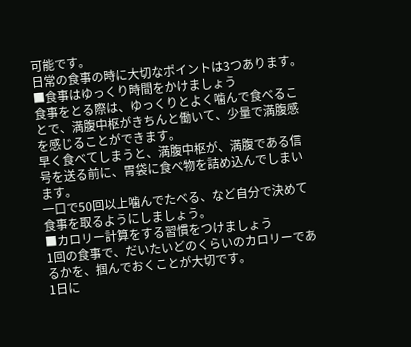可能です。
日常の食事の時に大切なポイントは3つあります。
■食事はゆっくり時間をかけましょう
食事をとる際は、ゆっくりとよく噛んで食べることで、満腹中枢がきちんと働いて、少量で満腹感を感じることができます。
早く食べてしまうと、満腹中枢が、満腹である信号を送る前に、胃袋に食べ物を詰め込んでしまいます。
一口で50回以上噛んでたべる、など自分で決めて食事を取るようにしましょう。
■カロリー計算をする習慣をつけましょう
1回の食事で、だいたいどのくらいのカロリーであるかを、掴んでおくことが大切です。
1日に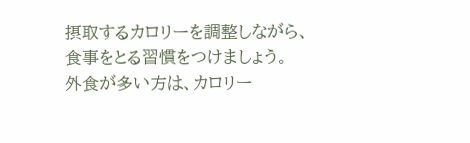摂取するカロリーを調整しながら、食事をとる習慣をつけましょう。
外食が多い方は、カロリー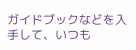ガイドブックなどを入手して、いつも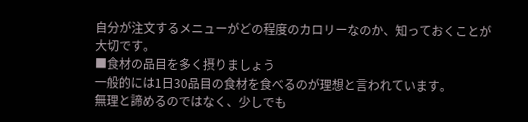自分が注文するメニューがどの程度のカロリーなのか、知っておくことが大切です。
■食材の品目を多く摂りましょう
一般的には1日30品目の食材を食べるのが理想と言われています。
無理と諦めるのではなく、少しでも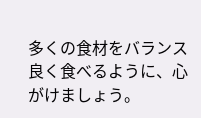多くの食材をバランス良く食べるように、心がけましょう。